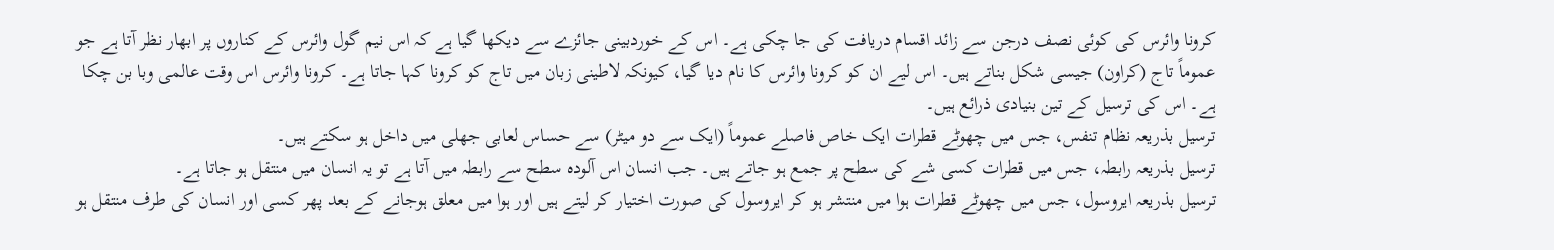کرونا وائرس کی کوئی نصف درجن سے زائد اقسام دریافت کی جا چکی ہے۔ اس کے خوردبینی جائزے سے دیکھا گیا ہے کہ اس نیم گول وائرس کے کناروں پر ابھار نظر آتا ہے جو عموماً تاج (کراون) جیسی شکل بناتے ہیں۔ اس لیے ان کو کرونا وائرس کا نام دیا گیا، کیونکہ لاطینی زبان میں تاج کو کرونا کہا جاتا ہے۔ کرونا وائرس اس وقت عالمی وبا بن چکا ہے۔ اس کی ترسیل کے تین بنیادی ذرائع ہیں۔
ترسیل بذریعہ نظام تنفس، جس میں چھوٹے قطرات ایک خاص فاصلے عموماً (ایک سے دو میٹر) سے حساس لعابی جھلی میں داخل ہو سکتے ہیں۔
ترسیل بذریعہ رابطہ، جس میں قطرات کسی شے کی سطح پر جمع ہو جاتے ہیں۔ جب انسان اس آلودہ سطح سے رابطہ میں آتا ہے تو یہ انسان میں منتقل ہو جاتا ہے۔
ترسیل بذریعہ ایروسول، جس میں چھوٹے قطرات ہوا میں منتشر ہو کر ایروسول کی صورت اختیار کر لیتے ہیں اور ہوا میں معلق ہوجانے کے بعد پھر کسی اور انسان کی طرف منتقل ہو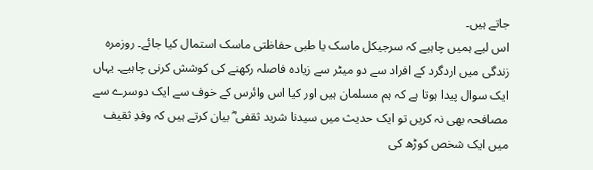جاتے ہیں۔
اس لیے ہمیں چاہیے کہ سرجیکل ماسک یا طبی حفاظتی ماسک استمال کیا جائے۔ روزمرہ زندگی میں اردگرد کے افراد سے دو میٹر سے زیادہ فاصلہ رکھنے کی کوشش کرنی چاہیے۔ یہاں ایک سوال پیدا ہوتا ہے کہ ہم مسلمان ہیں اور کیا اس وائرس کے خوف سے ایک دوسرے سے مصافحہ بھی نہ کریں تو ایک حدیث میں سیدنا شرید ثقفی ؓ بیان کرتے ہیں کہ وفدِ ثقیف میں ایک شخص کوڑھ کی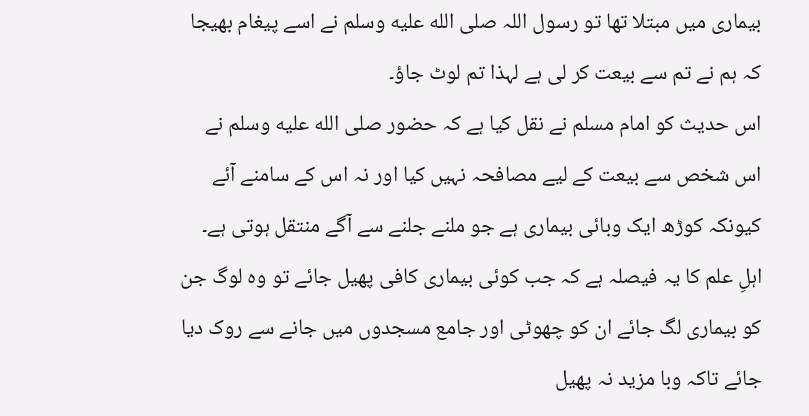بیماری میں مبتلا تھا تو رسول اللہ صلى الله عليه وسلم نے اسے پیغام بھیجا کہ ہم نے تم سے بیعت کر لی ہے لہذا تم لوٹ جاؤ۔
اس حدیث کو امام مسلم نے نقل کیا ہے کہ حضور صلى الله عليه وسلم نے اس شخص سے بیعت کے لیے مصافحہ نہیں کیا اور نہ اس کے سامنے آئے کیونکہ کوڑھ ایک وبائی بیماری ہے جو ملنے جلنے سے آگے منتقل ہوتی ہے۔
اہلِ علم کا یہ فیصلہ ہے کہ جب کوئی بیماری کافی پھیل جائے تو وہ لوگ جن کو بیماری لگ جائے ان کو چھوٹی اور جامع مسجدوں میں جانے سے روک دیا جائے تاکہ وبا مزید نہ پھیل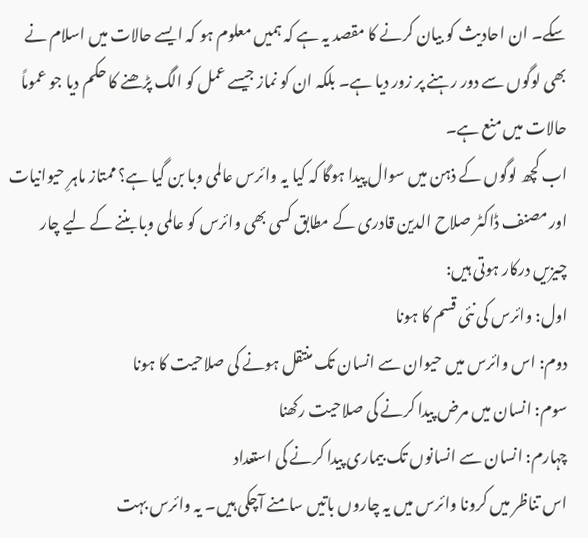سکے۔ ان احادیث کو بیان کرنے کا مقصد یہ ہے کہ ہمیں معلوم ہو کہ ایسے حالات میں اسلام نے بھی لوگوں سے دور رہنے پر زور دیا ہے۔ بلکہ ان کو نماز جیسے عمل کو الگ پڑھنے کا حکم دیا جو عموماً حالات میں منع ہے۔
اب کچھ لوگوں کے ذہن میں سوال پیدا ہوگا کہ کیا یہ وائرس عالمی وبا بن گیا ہے؟ ممتاز ماہرِ حیوانیات اور مصنف ڈاکٹر صلاح الدین قادری کے مطابق کسی بھی وائرس کو عالمی وبا بننے کے لیے چار چیزیں درکار ہوتی ہیں:
اول: وائرس کی نئی قسم کا ہونا
دوم: اس وائرس میں حیوان سے انسان تک منتقل ہونے کی صلاحیت کا ہونا
سوم: انسان میں مرض پیدا کرنے کی صلاحیت رکھنا
چہارم: انسان سے انسانوں تک بیماری پیدا کرنے کی استعداد
اس تناظر میں کرونا وائرس میں یہ چاروں باتیں سامنے آچکی ہیں۔ یہ وائرس بہت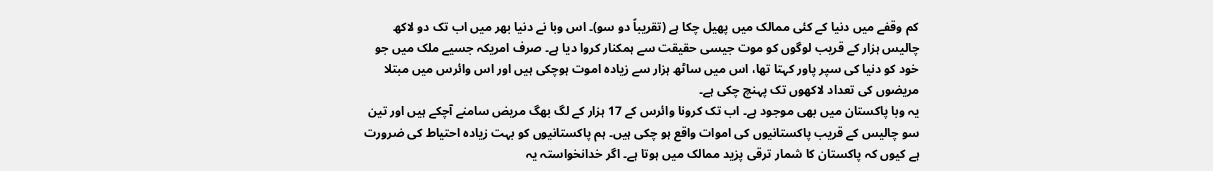کم وقفے میں دنیا کے کئی ممالک میں پھیل چکا ہے (تقریباً دو سو)۔ اس وبا نے دنیا بھر میں اب تک دو لاکھ چالیس ہزار کے قریب لوگوں کو موت جیسی حقیقت سے ہمکنار کروا دیا ہے۔ صرف امریکہ جسیے ملک میں جو خود کو دنیا کی سپر پاور کہتا تھا، اس میں ساٹھ ہزار سے زیادہ اموت ہوچکی ہیں اور اس وائرس میں مبتلا مریضوں کی تعداد لاکھوں تک پہنچ چکی ہے۔
یہ وبا پاکستان میں بھی موجود ہے۔ اب تک کرونا وائرس کے 17 ہزار کے لگ بھگ مریض سامنے آچکے ہیں اور تین سو چالیس کے قریب پاکستانیوں کی اموات واقع ہو چکی ہیں۔ ہم پاکستانیوں کو بہت زیادہ احتیاط کی ضرورت ہے کیوں کہ پاکستان کا شمار ترقی پزید ممالک میں ہوتا ہے۔ اگر خدانخواستہ یہ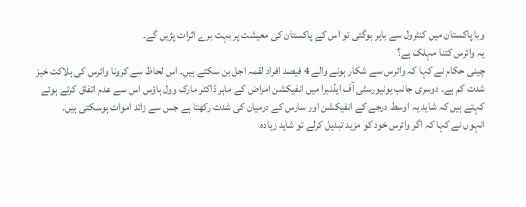وبا پاکستان میں کنٹرول سے باہر ہوگئی تو اس کے پاکستان کی معیشت پر بہت برے اثرات پڑیں گے۔
یہ وائرس کتنا مہلک ہے؟
چینی حکام نے کہا کہ وائرس سے شکار ہونے والے 4 فیصد افراد لقمہ اجل بن سکتے ہیں۔ اس لحاظ سے کرونا وائرس کی ہلاکت خیز شدت کم ہے۔ دوسری جانب یونیورسٹی آف ایڈنبرا میں انفیکشن امراض کے ماہر ڈاکٹر مارک وول ہاؤس اس سے عدم اتفاق کرتے ہوئے کہتے ہیں کہ شاید یہ اوسط درجے کے انفیکشن اور سارس کے درمیان کی شدت رکھتا ہے جس سے زائد اموات ہوسکتی ہیں۔
انہوں نے کہا کہ اگر وائرس خود کو مزید تبدیل کرلے تو شاید زیادہ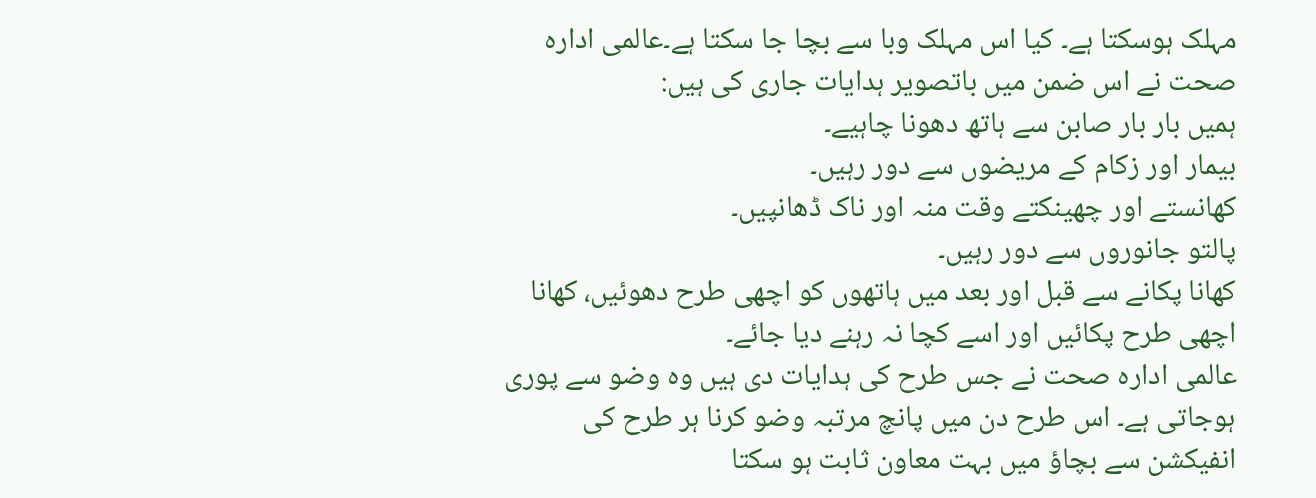مہلک ہوسکتا ہے۔ کیا اس مہلک وبا سے بچا جا سکتا ہے۔عالمی ادارہ صحت نے اس ضمن میں باتصویر ہدایات جاری کی ہیں:
ہمیں بار بار صابن سے ہاتھ دھونا چاہیے۔
بیمار اور زکام کے مریضوں سے دور رہیں۔
کھانستے اور چھینکتے وقت منہ اور ناک ڈھانپیں۔
پالتو جانوروں سے دور رہیں۔
کھانا پکانے سے قبل اور بعد میں ہاتھوں کو اچھی طرح دھوئیں، کھانا اچھی طرح پکائیں اور اسے کچا نہ رہنے دیا جائے۔
عالمی ادارہ صحت نے جس طرح کی ہدایات دی ہیں وہ وضو سے پوری ہوجاتی ہے۔ اس طرح دن میں پانچ مرتبہ وضو کرنا ہر طرح کی انفیکشن سے بچاؤ میں بہت معاون ثابت ہو سکتا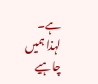ہے۔ لہذا ہمیں چاہیے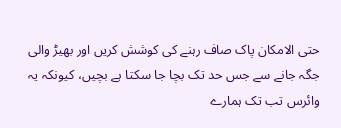حتی الامکان پاک صاف رہنے کی کوشش کریں اور بھیڑ والی جگہ جانے سے جس حد تک بچا جا سکتا ہے بچیں، کیونکہ یہ وائرس تب تک ہمارے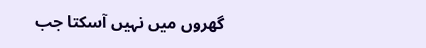گھروں میں نہیں آسکتا جب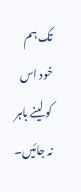تک ہم خود اس کو لینے باہر نہ جائیں۔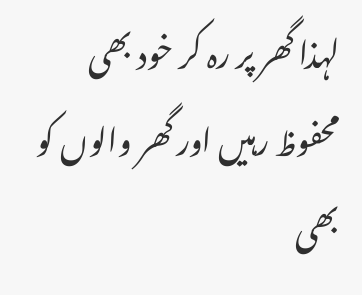لہذا گھر پر رہ کر خود بھی محفوظ رہیں اور گھر والوں کو بھی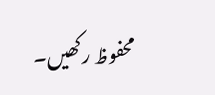محفوظ رکھیں۔